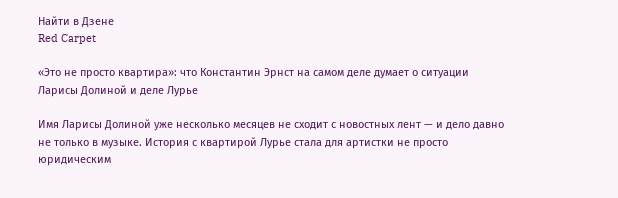Найти в Дзене
Red Carpet

«Это не просто квартира»: что Константин Эрнст на самом деле думает о ситуации Ларисы Долиной и деле Лурье

Имя Ларисы Долиной уже несколько месяцев не сходит с новостных лент — и дело давно не только в музыке. История с квартирой Лурье стала для артистки не просто юридическим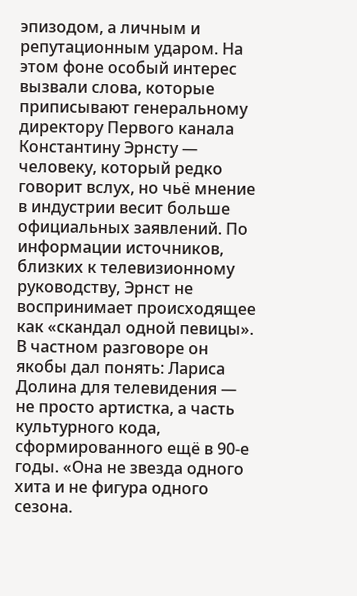эпизодом, а личным и репутационным ударом. На этом фоне особый интерес вызвали слова, которые приписывают генеральному директору Первого канала Константину Эрнсту — человеку, который редко говорит вслух, но чьё мнение в индустрии весит больше официальных заявлений. По информации источников, близких к телевизионному руководству, Эрнст не воспринимает происходящее как «скандал одной певицы». В частном разговоре он якобы дал понять: Лариса Долина для телевидения — не просто артистка, а часть культурного кода, сформированного ещё в 90-е годы. «Она не звезда одного хита и не фигура одного сезона.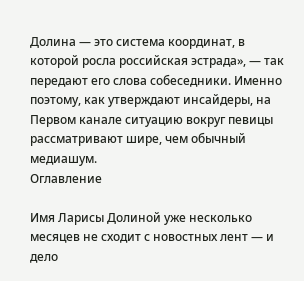Долина — это система координат, в которой росла российская эстрада», — так передают его слова собеседники. Именно поэтому, как утверждают инсайдеры, на Первом канале ситуацию вокруг певицы рассматривают шире, чем обычный медиашум.
Оглавление

Имя Ларисы Долиной уже несколько месяцев не сходит с новостных лент — и дело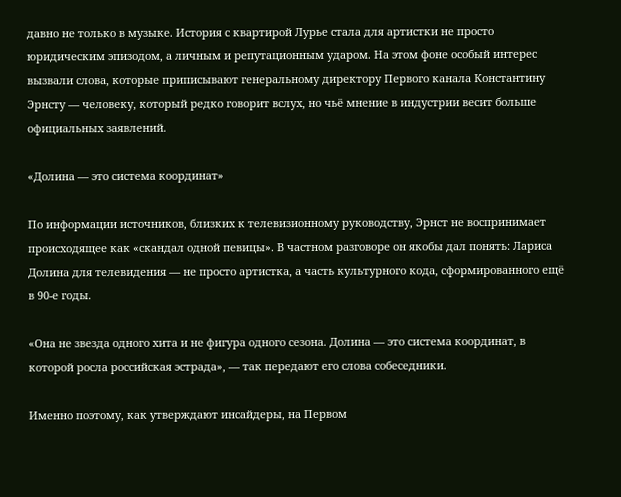давно не только в музыке. История с квартирой Лурье стала для артистки не просто юридическим эпизодом, а личным и репутационным ударом. На этом фоне особый интерес вызвали слова, которые приписывают генеральному директору Первого канала Константину Эрнсту — человеку, который редко говорит вслух, но чьё мнение в индустрии весит больше официальных заявлений.

«Долина — это система координат»

По информации источников, близких к телевизионному руководству, Эрнст не воспринимает происходящее как «скандал одной певицы». В частном разговоре он якобы дал понять: Лариса Долина для телевидения — не просто артистка, а часть культурного кода, сформированного ещё в 90-е годы.

«Она не звезда одного хита и не фигура одного сезона. Долина — это система координат, в которой росла российская эстрада», — так передают его слова собеседники.

Именно поэтому, как утверждают инсайдеры, на Первом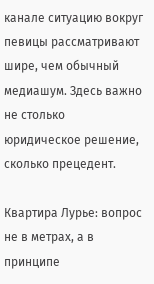канале ситуацию вокруг певицы рассматривают шире, чем обычный медиашум. Здесь важно не столько юридическое решение, сколько прецедент.

Квартира Лурье: вопрос не в метрах, а в принципе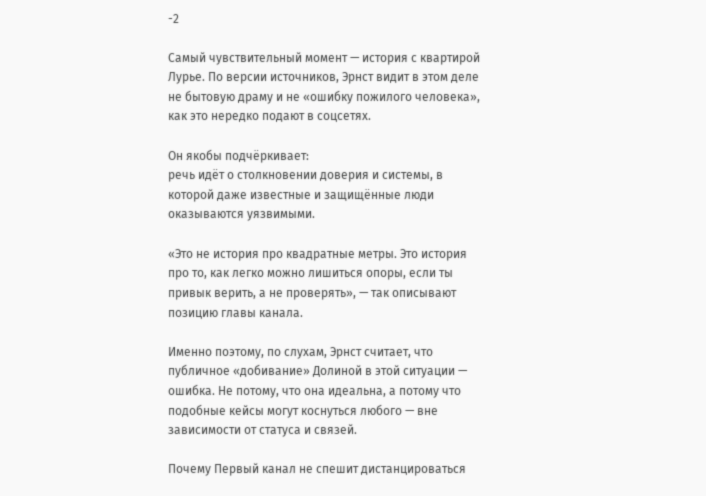-2

Самый чувствительный момент — история с квартирой Лурье. По версии источников, Эрнст видит в этом деле не бытовую драму и не «ошибку пожилого человека», как это нередко подают в соцсетях.

Он якобы подчёркивает:
речь идёт о столкновении доверия и системы, в которой даже известные и защищённые люди оказываются уязвимыми.

«Это не история про квадратные метры. Это история про то, как легко можно лишиться опоры, если ты привык верить, а не проверять», — так описывают позицию главы канала.

Именно поэтому, по слухам, Эрнст считает, что публичное «добивание» Долиной в этой ситуации — ошибка. Не потому, что она идеальна, а потому что подобные кейсы могут коснуться любого — вне зависимости от статуса и связей.

Почему Первый канал не спешит дистанцироваться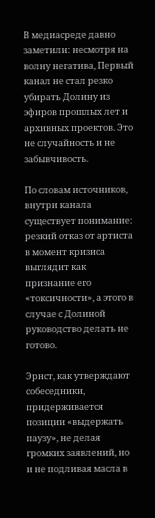В медиасреде давно заметили: несмотря на волну негатива, Первый канал не стал резко убирать Долину из эфиров прошлых лет и архивных проектов. Это не случайность и не забывчивость.

По словам источников, внутри канала существует понимание: резкий отказ от артиста в момент кризиса выглядит как признание его «токсичности», а этого в случае с Долиной руководство делать не готово.

Эрнст, как утверждают собеседники, придерживается позиции «выдержать паузу», не делая громких заявлений, но и не подливая масла в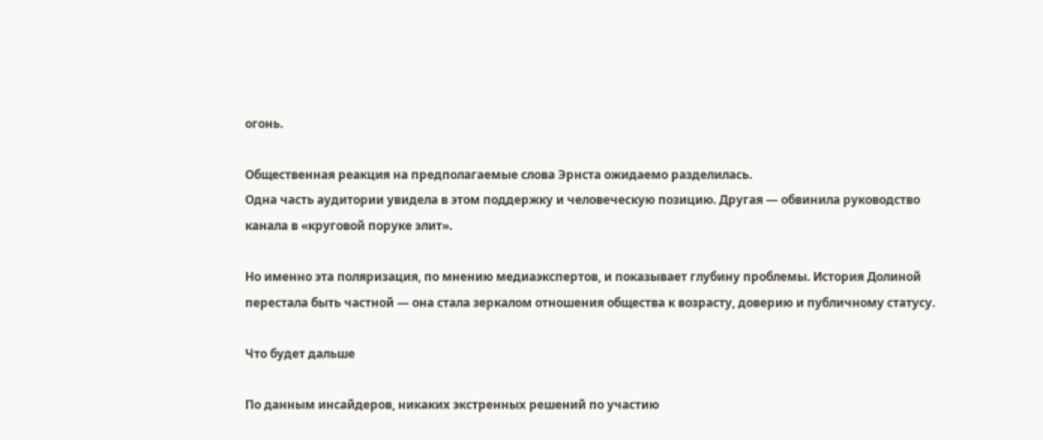огонь.

Общественная реакция на предполагаемые слова Эрнста ожидаемо разделилась.
Одна часть аудитории увидела в этом поддержку и человеческую позицию. Другая — обвинила руководство канала в «круговой поруке элит».

Но именно эта поляризация, по мнению медиаэкспертов, и показывает глубину проблемы. История Долиной перестала быть частной — она стала зеркалом отношения общества к возрасту, доверию и публичному статусу.

Что будет дальше

По данным инсайдеров, никаких экстренных решений по участию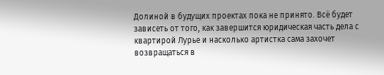Долиной в будущих проектах пока не принято. Всё будет зависеть от того, как завершится юридическая часть дела с квартирой Лурье и насколько артистка сама захочет возвращаться в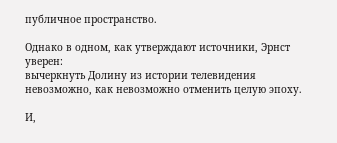публичное пространство.

Однако в одном, как утверждают источники, Эрнст уверен:
вычеркнуть Долину из истории телевидения невозможно, как невозможно отменить целую эпоху.

И,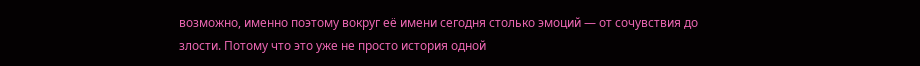возможно, именно поэтому вокруг её имени сегодня столько эмоций — от сочувствия до злости. Потому что это уже не просто история одной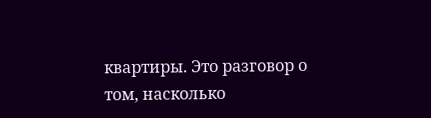квартиры. Это разговор о том, насколько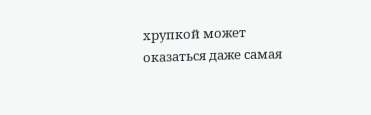хрупкой может оказаться даже самая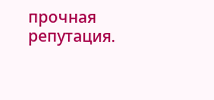прочная репутация.